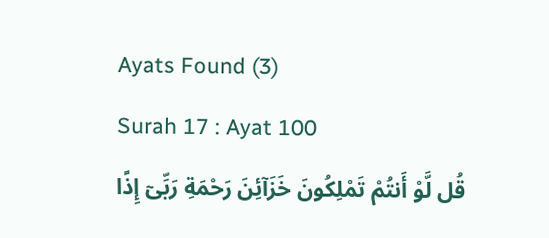Ayats Found (3)
Surah 17 : Ayat 100
قُل لَّوْ أَنتُمْ تَمْلِكُونَ خَزَآئِنَ رَحْمَةِ رَبِّىٓ إِذًا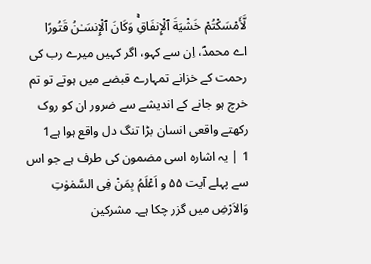لَّأَمْسَكْتُمْ خَشْيَةَ ٱلْإِنفَاقِۚ وَكَانَ ٱلْإِنسَـٰنُ قَتُورًا
اے محمدؐ، اِن سے کہو، اگر کہیں میرے رب کی رحمت کے خزانے تمہارے قبضے میں ہوتے تو تم خرچ ہو جانے کے اندیشے سے ضرور ان کو روک رکھتے واقعی انسان بڑا تنگ دل واقع ہوا ہے1
1 | یہ اشارہ اسی مضمون کی طرف ہے جو اس سے پہلے آیت ۵۵ و اَعْلَمُ بِمَنْ فِی السَّمٰوٰتِ وَالاَرْضِ میں گزر چکا ہے۔ مشرکین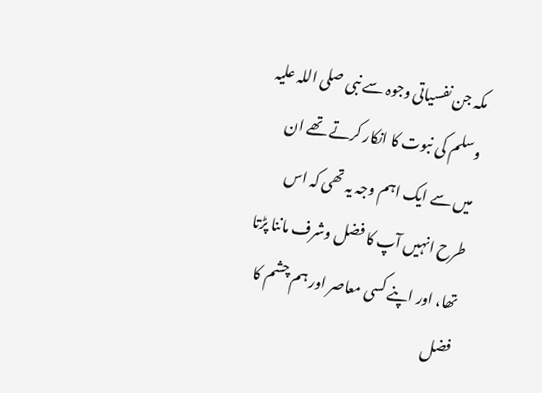مکہ جن نفسیاتی وجوہ سے نبی صلی اللہ علیہ وسلم کی نبوت کا انکار کرتے تھے ان میں سے ایک اہم وجہ یہ تھی کہ اس طرح انہیں آپ کا فضل وشرف ماننا پڑتا تھا، اور اپنے کسی معاصر اور ہم چشم کا فضل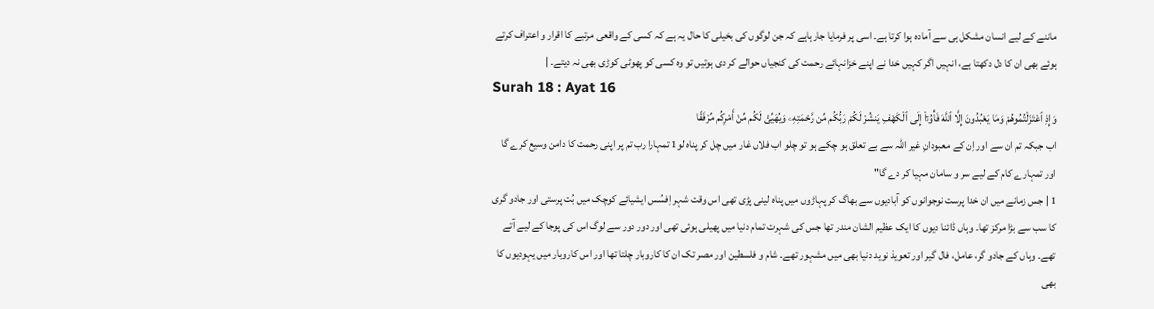ماننے کے لیے انسان مشکل ہی سے آمادہ ہوا کرتا ہے۔ اسی پر فرمایا جارہاہے کہ جن لوگوں کی بخیلی کا حال یہ ہے کہ کسی کے واقعی مرتبے کا اقرار و اعتراف کرتے ہوئے بھی ان کا دل دکھتا ہے، انہیں اگر کہیں خدا نے اپنے خزانہائے رحمت کی کنجیاں حوالے کر دی ہوتیں تو وہ کسی کو پھوٹی کوڑی بھی نہ دیتے۔ |
Surah 18 : Ayat 16
وَإِذِ ٱعْتَزَلْتُمُوهُمْ وَمَا يَعْبُدُونَ إِلَّا ٱللَّهَ فَأْوُۥٓاْ إِلَى ٱلْكَهْفِ يَنشُرْ لَكُمْ رَبُّكُم مِّن رَّحْمَتِهِۦ وَيُهَيِّئْ لَكُم مِّنْ أَمْرِكُم مِّرْفَقًا
اب جبکہ تم ان سے اور اِن کے معبودانِ غیر اللہ سے بے تعلق ہو چکے ہو تو چلو اب فلاں غار میں چل کر پناہ لو1 تمہارا رب تم پر اپنی رحمت کا دامن وسیع کرے گا اور تمہارے کام کے لیے سر و سامان مہیا کر دے گا"
1 | جس زمانے میں ان خدا پرست نوجوانوں کو آبادیوں سے بھاگ کر پہاڑوں میں پناہ لینی پڑی تھی اس وقت شہر اِفسُس ایشیائے کوچک میں بُت پرستی اور جادو گری کا سب سے بڑا مرکز تھا۔ وہاں ڈائنا دیوں کا ایک عظیم الشان مندر تھا جس کی شہرت تمام دنیا میں پھیلی ہوئی تھی اور دور دور سے لوگ اس کی پوجا کے لیے آتے تھے۔ وہاں کے جادو گر، عامل، فال گیر اور تعویذ نوید دنیا بھی میں مشہور تھے۔ شام و فلسطین اور مصر تک ان کا کاروبار چلتا تھا اور اس کاروبار میں یہودیوں کا بھی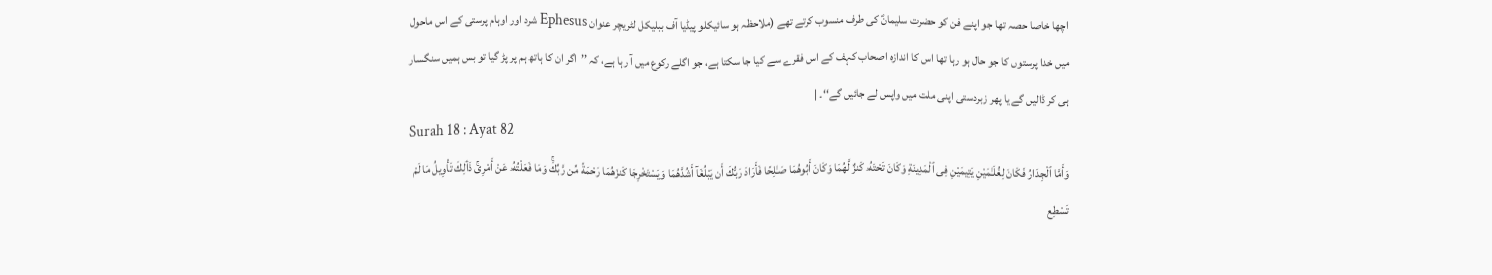اچھا خاصا حصہ تھا جو اپنے فن کو حضرت سلیمانؑ کی طرف منسوب کرتے تھے (ملاحظہ ہو سائیکلو پیڈیا آف ببلیکل لٹریچر عنوان Ephesus شرد اور اوہام پرستی کے اس ماحول میں خدا پرستوں کا جو حال ہو رہا تھا اس کا اندازہ اصحاب کہف کے اس فقرے سے کیا جا سکتا ہے، جو اگلے رکوع میں آ رہا ہے، کہ ’’اگر ان کا ہاتھ ہم پر پڑ گیا تو بس ہمیں سنگسار ہی کر ڈالیں گے یا پھر زبردستی اپنی ملت میں واپس لے جائیں گے‘‘۔ |
Surah 18 : Ayat 82
وَأَمَّا ٱلْجِدَارُ فَكَانَ لِغُلَـٰمَيْنِ يَتِيمَيْنِ فِى ٱلْمَدِينَةِ وَكَانَ تَحْتَهُۥ كَنزٌ لَّهُمَا وَكَانَ أَبُوهُمَا صَـٰلِحًا فَأَرَادَ رَبُّكَ أَن يَبْلُغَآ أَشُدَّهُمَا وَيَسْتَخْرِجَا كَنزَهُمَا رَحْمَةً مِّن رَّبِّكَۚ وَمَا فَعَلْتُهُۥ عَنْ أَمْرِىۚ ذَٲلِكَ تَأْوِيلُ مَا لَمْ تَسْطِع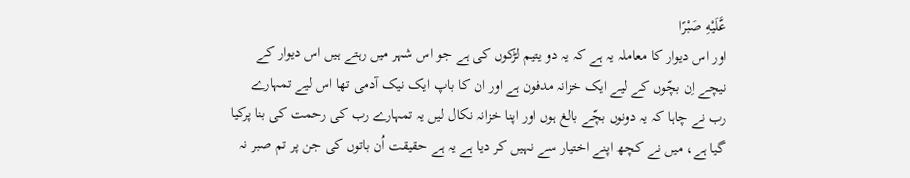عَّلَيْهِ صَبْرًا
اور اس دیوار کا معاملہ یہ ہے کہ یہ دو یتیم لڑکوں کی ہے جو اس شہر میں رہتے ہیں اس دیوار کے نیچے اِن بچّوں کے لیے ایک خزانہ مدفون ہے اور ان کا باپ ایک نیک آدمی تھا اس لیے تمہارے رب نے چاہا کہ یہ دونوں بچّے بالغ ہوں اور اپنا خزانہ نکال لیں یہ تمہارے رب کی رحمت کی بنا پرکیا گیا ہے، میں نے کچھ اپنے اختیار سے نہیں کر دیا ہے یہ ہے حقیقت اُن باتوں کی جن پر تم صبر نہ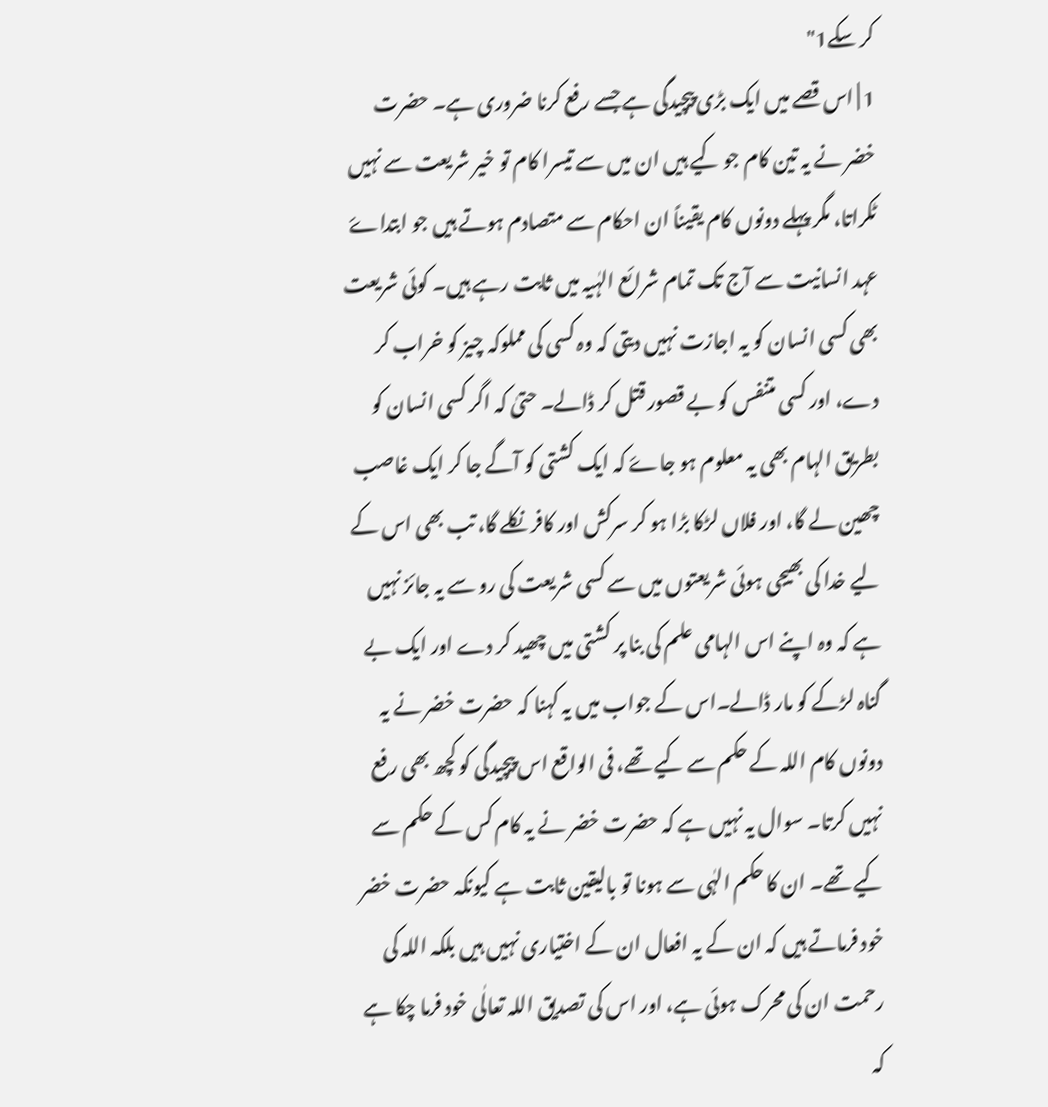کر سکے1"
1 | اس قصے میں ایک بڑی پیچیدگی ہے جسے رفع کرنا ضروری ہے۔ حضرت خضر نے یہ تین کام جو کیے ہیں ان میں سے تیسرا کام تو خیر شریعت سے نہیں ٹکراتا، مگر پہلے دونوں کام یقیناً ان احکام سے متصادم ہوتے ہیں جو ابتداۓ عہد انسانیت سے آج تک تمام شرائع الہٰیہ میں ثابت رہے ہیں۔ کوئی شریعت بھی کسی انسان کو یہ اجازت نہیں دیتی کہ وہ کسی کی مملوکہ چیز کو خراب کر دے، اور کسی متنفس کو بے قصور قتل کر ڈالے۔ حتیٰ کہ اگر کسی انسان کو بطریق الہام بھی یہ معلوم ہو جاۓ کہ ایک کشتی کو آگے جا کر ایک غاصب چھین لے گا، اور فلاں لڑکا بڑا ہو کر سرکش اور کافر نکلے گا، تب بھی اس کے لیے خدا کی بھیجی ہوئی شریعتوں میں سے کسی شریعت کی رو سے یہ جائز نہیں ہے کہ وہ اپنے اس الہامی علم کی بنا پر کشتی میں چھید کر دے اور ایک بے گناہ لڑکے کو مار ڈالے۔اس کے جواب میں یہ کہنا کہ حضرت خضر نے یہ دونوں کام اللہ کے حکم سے کیے تھے، فی الواقع اس پیچیدگی کو کچھ بھی رفع نہیں کرتا۔ سوال یہ نہیں ہے کہ حضرت خضر نے یہ کام کس کے حکم سے کیے تھے۔ ان کا حکم الہٰی سے ہونا تو بالیقین ثابت ہے کیونکہ حضرت خضر خود فرماتے ہیں کہ ان کے یہ افعال ان کے اختیاری نہیں ہیں بلکہ اللہ کی رحمت ان کی محرک ہوئی ہے، اور اس کی تصدیق اللہ تعالٰی خود فرما چکا ہے کہ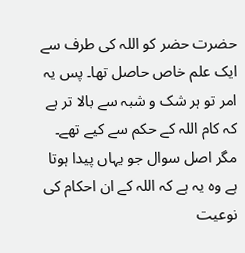حضرت حضر کو اللہ کی طرف سے ایک علم خاص حاصل تھا۔ پس یہ امر تو ہر شک و شبہ سے بالا تر ہے کہ کام اللہ کے حکم سے کیے تھے۔ مگر اصل سوال جو یہاں پیدا ہوتا ہے وہ یہ ہے کہ اللہ کے ان احکام کی نوعیت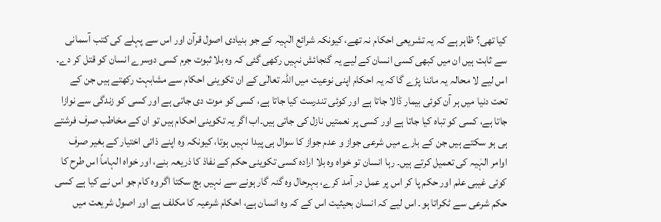کیا تھی؟ ظاہر ہے کہ یہ تشریعی احکام نہ تھے، کیونکہ شرائع الٰہیہ کے جو بنیادی اصول قرآن اور اس سے پہلے کی کتب آسمانی سے ثابت ہیں ان میں کبھی کسی انسان کے لیے یہ گنجائش نہیں رکھی گئی کہ وہ بلا ثبوت جرم کسی دوسرے انسان کو قتل کر دے۔ اس لیے لا محالہ یہ ماننا پڑے گا کہ یہ احکام اپنی نوعیت میں اللہ تعالٰی کے ان تکوینی احکام سے مشابہت رکھتے ہیں جن کے تحت دنیا میں ہر آن کوئی بیمار ڈالا جاتا ہے اور کوئی تندرست کیا جاتا ہے، کسی کو موت دی جاتی ہے اور کسی کو زندگی سے نوازا جاتا ہے، کسی کو تباہ کیا جاتا ہے اور کسی پر نعمتیں نازل کی جاتی ہیں۔اب اگر یہ تکوینی احکام ہیں تو ان کے مخاطب صرف فرشتے ہی ہو سکتے ہیں جن کے بارے میں شرعی جواز و عدم جواز کا سوال ہی پیدا نہیں ہوتا، کیونکہ وہ اپنے ذاتی اختیار کے بغیر صرف اوامر الہٰیہ کی تعمیل کرتے ہیں۔ رہا انسان تو خواہ وہ بلا ارادہ کسی تکوینی حکم کے نفاذ کا ذریعہ بنے، اور خواہ الہاماً اس طرح کا کوئی غیبی علم اور حکم پا کر اس پر عمل در آمد کرے، بہرحال وہ گنہ گار ہونے سے نہیں بچ سکتا اگر وہ کام جو اس نے کیا ہے کسی حکم شرعی سے ٹکراتا ہو۔ اس لیے کہ انسان بحیثیت اس کے کہ وہ انسان ہے، احکام شرعیہ کا مکلف ہے اور اصول شریعت میں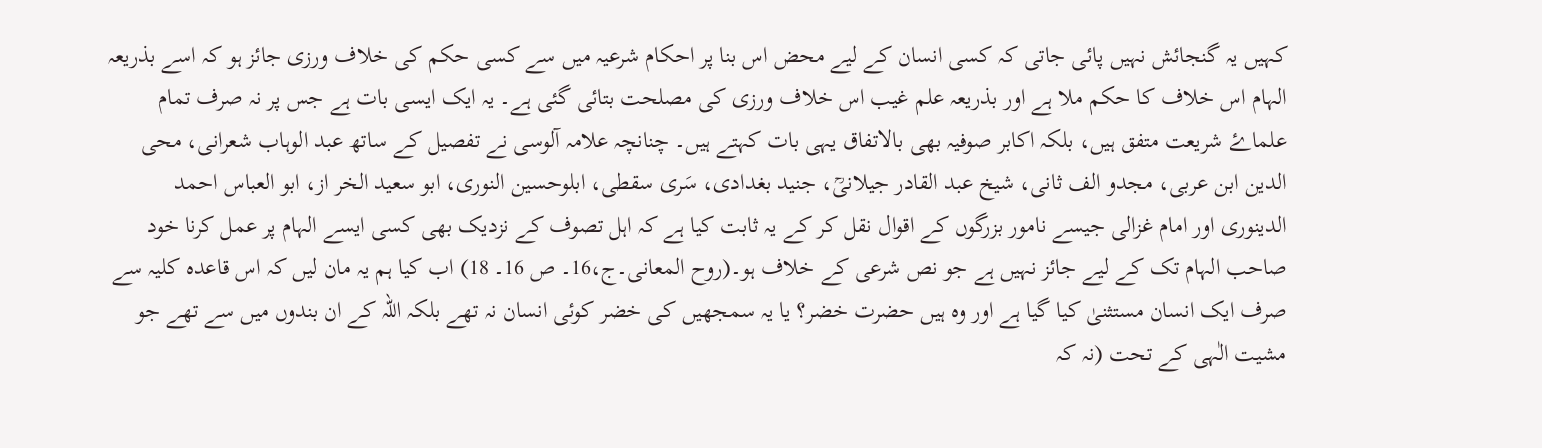کہیں یہ گنجائش نہیں پائی جاتی کہ کسی انسان کے لیے محض اس بنا پر احکام شرعیہ میں سے کسی حکم کی خلاف ورزی جائز ہو کہ اسے بذریعہ الہام اس خلاف کا حکم ملا ہے اور بذریعہ علم غیب اس خلاف ورزی کی مصلحت بتائی گئی ہے۔ یہ ایک ایسی بات ہے جس پر نہ صرف تمام علماۓ شریعت متفق ہیں، بلکہ اکابر صوفیہ بھی بالاتفاق یہی بات کہتے ہیں۔ چنانچہ علامہ آلوسی نے تفصیل کے ساتھ عبد الوہاب شعرانی، محی الدین ابن عربی، مجدو الف ثانی، شیخ عبد القادر جیلانیؒ، جنید بغدادی، سَری سقطی، ابلوحسین النوری، ابو سعید الخر از، ابو العباس احمد الدینوری اور امام غزالی جیسے نامور بزرگوں کے اقوال نقل کر کے یہ ثابت کیا ہے کہ اہل تصوف کے نزدیک بھی کسی ایسے الہام پر عمل کرنا خود صاحب الہام تک کے لیے جائز نہیں ہے جو نص شرعی کے خلاف ہو۔(روح المعانی۔ج،16۔ ص 16۔ 18) اب کیا ہم یہ مان لیں کہ اس قاعدہ کلیہ سے صرف ایک انسان مستثنیٰ کیا گیا ہے اور وہ ہیں حضرت خضر؟ یا یہ سمجھیں کی خضر کوئی انسان نہ تھے بلکہ اللہ کے ان بندوں میں سے تھے جو مشیت الٰہی کے تحت (نہ کہ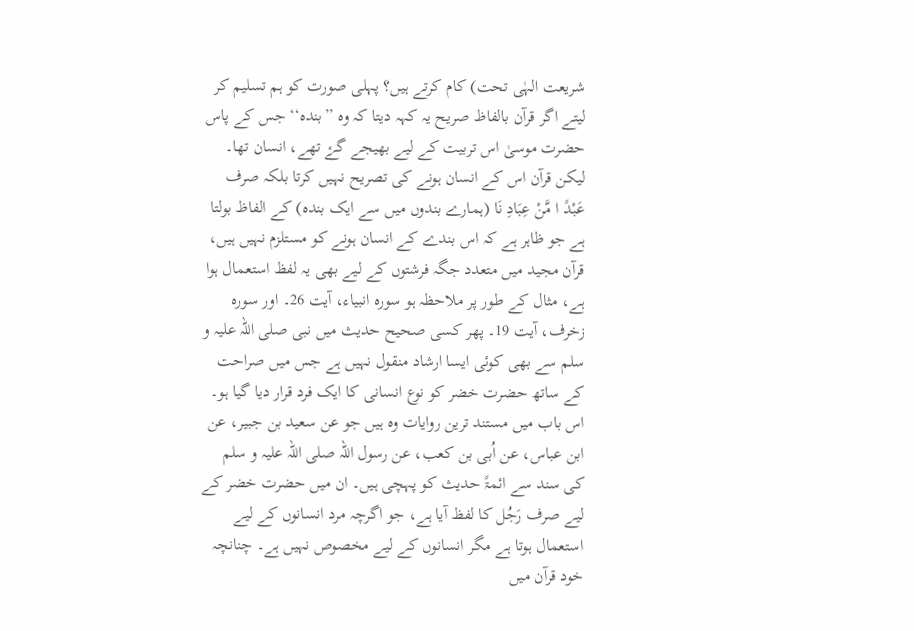شریعت الہٰی تحت) کام کرتے ہیں؟ پہلی صورت کو ہم تسلیم کر لیتے اگر قرآن بالفاظ صریح یہ کہہ دیتا کہ وہ ’’بندہ‘‘ جس کے پاس حضرت موسیٰ اس تربیت کے لیے بھیجے گۓ تھے، انسان تھا۔ لیکن قرآن اس کے انسان ہونے کی تصریح نہیں کرتا بلکہ صرف عَبْدً ا مَّنْ عِبَادِ نَا (ہمارے بندوں میں سے ایک بندہ) کے الفاظ بولتا ہے جو ظاہر ہے کہ اس بندے کے انسان ہونے کو مستلزم نہیں ہیں، قرآن مجید میں متعدد جگہ فرشتوں کے لیے بھی یہ لفظ استعمال ہوا ہے، مثال کے طور پر ملاحظہ ہو سورہ انبیاء، آیت 26۔ اور سورہ زخرف، آیت 19۔ پھر کسی صحیح حدیث میں نبی صلی اللہ علیہ و سلم سے بھی کوئی ایسا ارشاد منقول نہیں ہے جس میں صراحت کے ساتھ حضرت خضر کو نوع انسانی کا ایک فرد قرار دیا گیا ہو۔ اس باب میں مستند ترین روایات وہ ہیں جو عن سعید بن جبیر، عن ابن عباس، عن اُبی بن کعب، عن رسول اللہ صلی اللہ علیہ و سلم کی سند سے ائمۃً حدیث کو پہچی ہیں۔ ان میں حضرت خضر کے لیے صرف رَجُل کا لفظ آیا ہے، جو اگرچہ مرد انسانوں کے لیے استعمال ہوتا ہے مگر انسانوں کے لیے مخصوص نہیں ہے۔ چنانچہ خود قرآن میں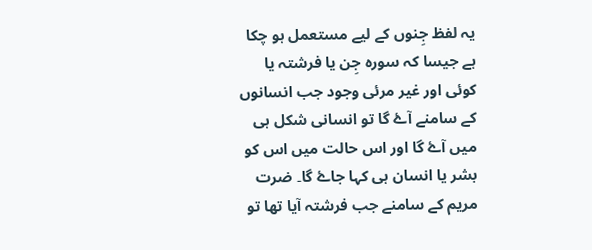یہ لفظ جِنوں کے لیے مستعمل ہو چکا ہے جیسا کہ سورہ جِن یا فرشتہ یا کوئی اور غیر مرئی وجود جب انسانوں کے سامنے آۓ گا تو انسانی شکل ہی میں آۓ گا اور اس حالت میں اس کو بشر یا انسان ہی کہا جاۓ گا۔ ضرت مریم کے سامنے جب فرشتہ آیا تھا تو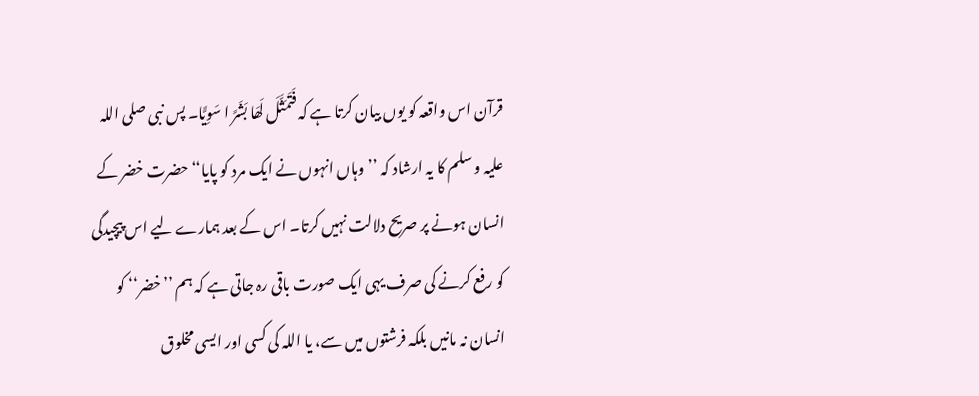قرآن اس واقعہ کو یوں بیان کرتا ہے کہ فَتَمَثَّلَ لَھَا بَشَرً ا سَوِیًّا۔ پس نبی صلی اللہ علیہ و سلم کا یہ ارشاد کہ ’’وہاں انہوں نے ایک مرد کو پایا‘‘ حضرت خضر کے انسان ہونے پر صریح دلالت نہیں کرتا۔ اس کے بعد ہمارے لیے اس پیچیدگی کو رفع کرنے کی صرف یہی ایک صورت باقی رہ جاتی ہے کہ ہم ’’خضر‘‘ کو انسان نہ مانیں بلکہ فرشتوں میں سے، یا اللہ کی کسی اور ایسی مخلوق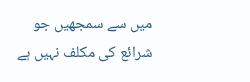میں سے سمجھیں جو شرائع کی مکلف نہیں ہے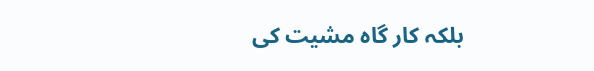بلکہ کار گاہ مشیت کی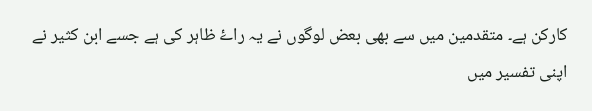کارکن ہے۔ متقدمین میں سے بھی بعض لوگوں نے یہ راۓ ظاہر کی ہے جسے ابن کثیر نے اپنی تفسیر میں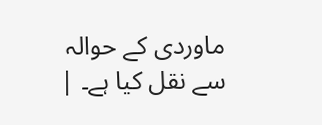ماوردی کے حوالہ سے نقل کیا ہے۔ |